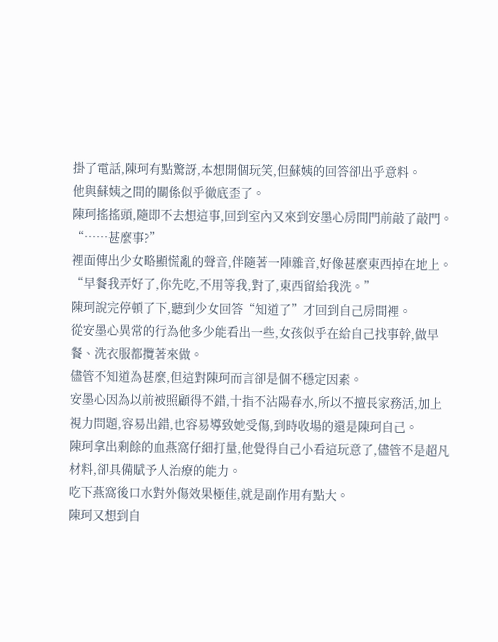掛了電話,陳珂有點驚訝,本想開個玩笑,但蘇姨的回答卻出乎意料。
他與蘇姨之間的關係似乎徹底歪了。
陳珂搖搖頭,隨即不去想這事,回到室內又來到安墨心房間門前敲了敲門。
“……甚麼事?”
裡面傳出少女略顯慌亂的聲音,伴隨著一陣雜音,好像甚麼東西掉在地上。
“早餐我弄好了,你先吃,不用等我,對了,東西留給我洗。”
陳珂說完停頓了下,聽到少女回答“知道了”才回到自己房間裡。
從安墨心異常的行為他多少能看出一些,女孩似乎在給自己找事幹,做早餐、洗衣服都攬著來做。
儘管不知道為甚麼,但這對陳珂而言卻是個不穩定因素。
安墨心因為以前被照顧得不錯,十指不沾陽春水,所以不擅長家務活,加上視力問題,容易出錯,也容易導致她受傷,到時收場的還是陳珂自己。
陳珂拿出剩餘的血燕窩仔細打量,他覺得自己小看這玩意了,儘管不是超凡材料,卻具備賦予人治療的能力。
吃下燕窩後口水對外傷效果極佳,就是副作用有點大。
陳珂又想到自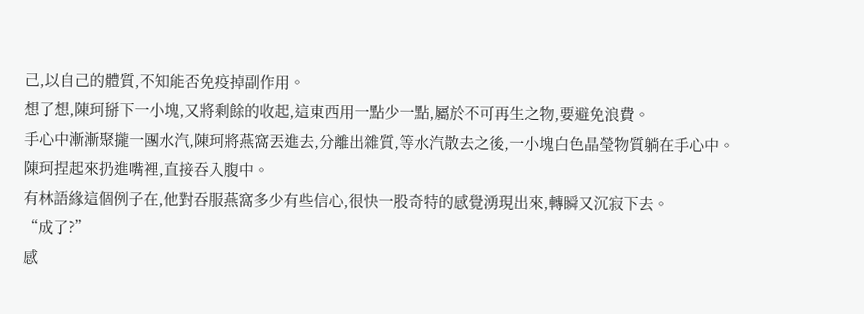己,以自己的體質,不知能否免疫掉副作用。
想了想,陳珂掰下一小塊,又將剩餘的收起,這東西用一點少一點,屬於不可再生之物,要避免浪費。
手心中漸漸聚攏一團水汽,陳珂將燕窩丟進去,分離出雜質,等水汽散去之後,一小塊白色晶瑩物質躺在手心中。
陳珂捏起來扔進嘴裡,直接吞入腹中。
有林語緣這個例子在,他對吞服燕窩多少有些信心,很快一股奇特的感覺湧現出來,轉瞬又沉寂下去。
“成了?”
感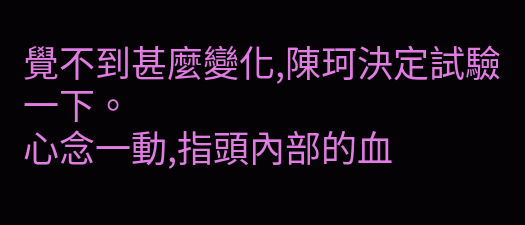覺不到甚麼變化,陳珂決定試驗一下。
心念一動,指頭內部的血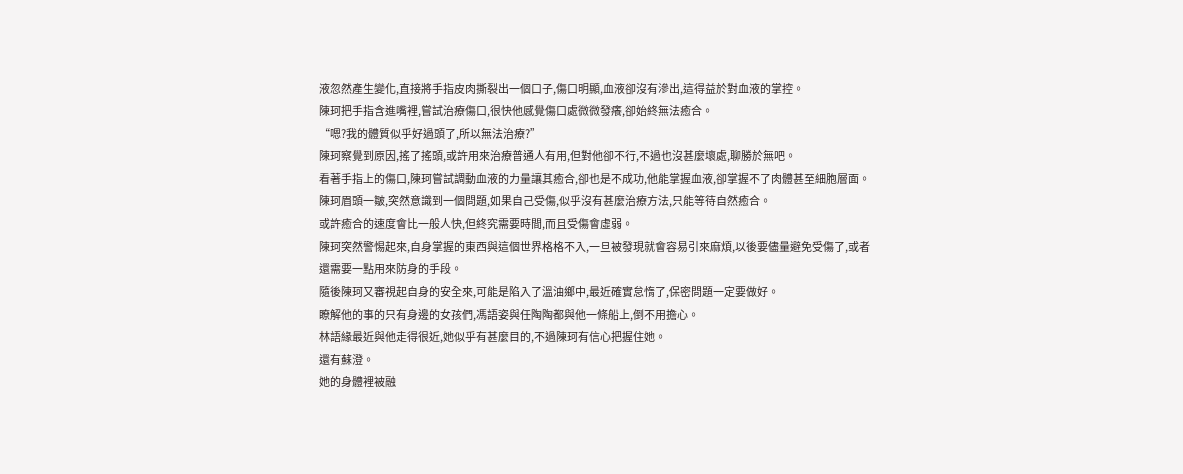液忽然產生變化,直接將手指皮肉撕裂出一個口子,傷口明顯,血液卻沒有滲出,這得益於對血液的掌控。
陳珂把手指含進嘴裡,嘗試治療傷口,很快他感覺傷口處微微發癢,卻始終無法癒合。
“嗯?我的體質似乎好過頭了,所以無法治療?”
陳珂察覺到原因,搖了搖頭,或許用來治療普通人有用,但對他卻不行,不過也沒甚麼壞處,聊勝於無吧。
看著手指上的傷口,陳珂嘗試調動血液的力量讓其癒合,卻也是不成功,他能掌握血液,卻掌握不了肉體甚至細胞層面。
陳珂眉頭一皺,突然意識到一個問題,如果自己受傷,似乎沒有甚麼治療方法,只能等待自然癒合。
或許癒合的速度會比一般人快,但終究需要時間,而且受傷會虛弱。
陳珂突然警惕起來,自身掌握的東西與這個世界格格不入,一旦被發現就會容易引來麻煩,以後要儘量避免受傷了,或者還需要一點用來防身的手段。
隨後陳珂又審視起自身的安全來,可能是陷入了溫油鄉中,最近確實怠惰了,保密問題一定要做好。
瞭解他的事的只有身邊的女孩們,馮語姿與任陶陶都與他一條船上,倒不用擔心。
林語緣最近與他走得很近,她似乎有甚麼目的,不過陳珂有信心把握住她。
還有蘇澄。
她的身體裡被融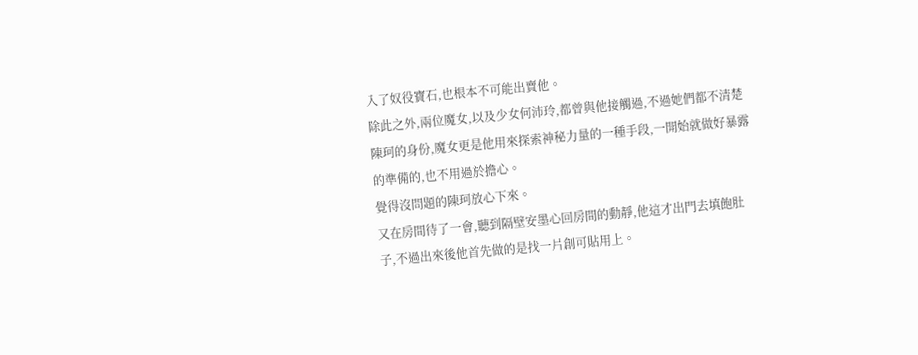入了奴役寶石,也根本不可能出賣他。
除此之外,兩位魔女,以及少女何沛玲,都曾與他接觸過,不過她們都不清楚陳珂的身份,魔女更是他用來探索神秘力量的一種手段,一開始就做好暴露的準備的,也不用過於擔心。
覺得沒問題的陳珂放心下來。
又在房間待了一會,聽到隔壁安墨心回房間的動靜,他這才出門去填飽肚子,不過出來後他首先做的是找一片創可貼用上。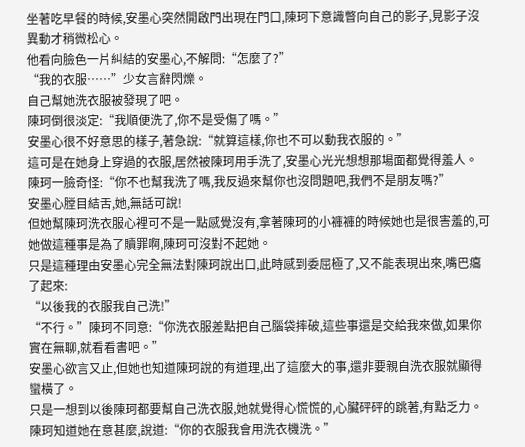坐著吃早餐的時候,安墨心突然開啟門出現在門口,陳珂下意識瞥向自己的影子,見影子沒異動才稍微松心。
他看向臉色一片糾結的安墨心,不解問:“怎麼了?”
“我的衣服……”少女言辭閃爍。
自己幫她洗衣服被發現了吧。
陳珂倒很淡定:“我順便洗了,你不是受傷了嗎。”
安墨心很不好意思的樣子,著急說:“就算這樣,你也不可以動我衣服的。”
這可是在她身上穿過的衣服,居然被陳珂用手洗了,安墨心光光想想那場面都覺得羞人。
陳珂一臉奇怪:“你不也幫我洗了嗎,我反過來幫你也沒問題吧,我們不是朋友嗎?”
安墨心膛目結舌,她,無話可說!
但她幫陳珂洗衣服心裡可不是一點感覺沒有,拿著陳珂的小褲褲的時候她也是很害羞的,可她做這種事是為了贖罪啊,陳珂可沒對不起她。
只是這種理由安墨心完全無法對陳珂說出口,此時感到委屈極了,又不能表現出來,嘴巴癟了起來:
“以後我的衣服我自己洗!”
“不行。”陳珂不同意:“你洗衣服差點把自己腦袋摔破,這些事還是交給我來做,如果你實在無聊,就看看書吧。”
安墨心欲言又止,但她也知道陳珂說的有道理,出了這麼大的事,還非要親自洗衣服就顯得蠻橫了。
只是一想到以後陳珂都要幫自己洗衣服,她就覺得心慌慌的,心臟砰砰的跳著,有點乏力。
陳珂知道她在意甚麼,說道:“你的衣服我會用洗衣機洗。”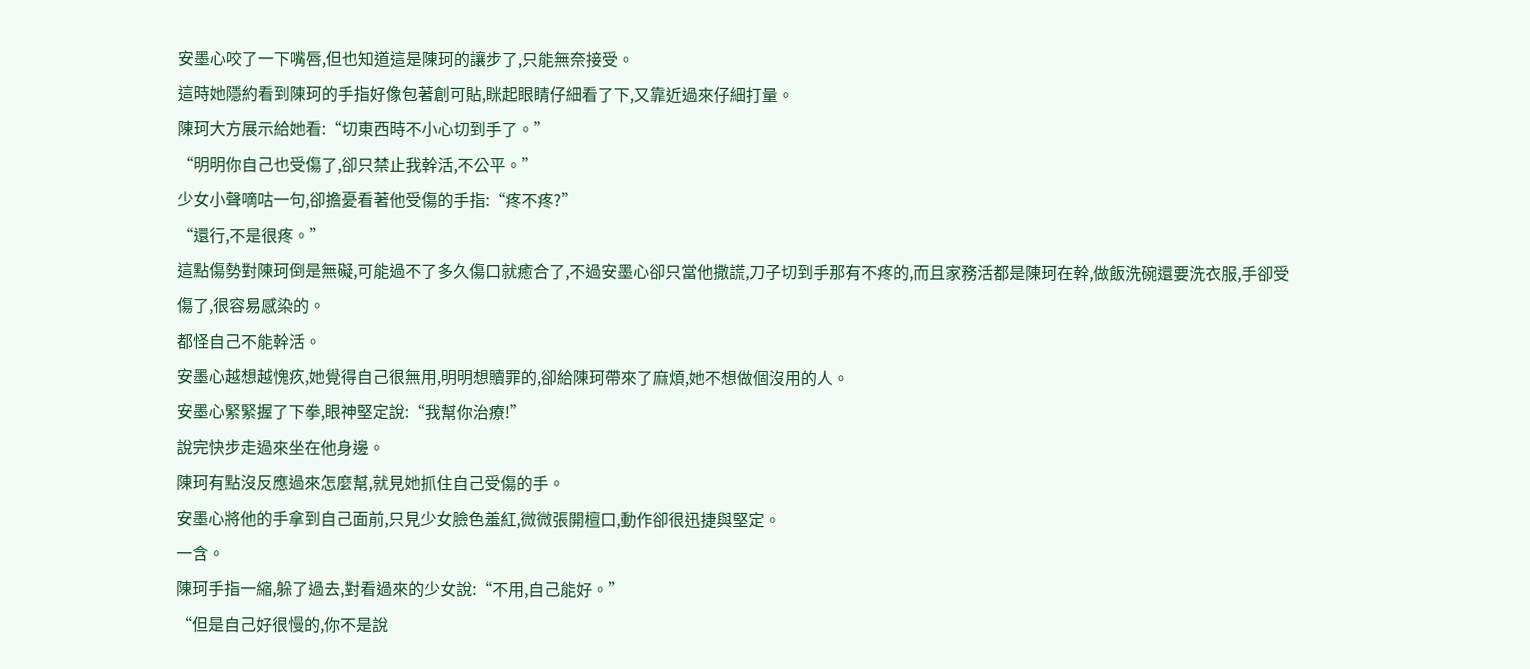安墨心咬了一下嘴唇,但也知道這是陳珂的讓步了,只能無奈接受。
這時她隱約看到陳珂的手指好像包著創可貼,眯起眼睛仔細看了下,又靠近過來仔細打量。
陳珂大方展示給她看:“切東西時不小心切到手了。”
“明明你自己也受傷了,卻只禁止我幹活,不公平。”
少女小聲嘀咕一句,卻擔憂看著他受傷的手指:“疼不疼?”
“還行,不是很疼。”
這點傷勢對陳珂倒是無礙,可能過不了多久傷口就癒合了,不過安墨心卻只當他撒謊,刀子切到手那有不疼的,而且家務活都是陳珂在幹,做飯洗碗還要洗衣服,手卻受傷了,很容易感染的。
都怪自己不能幹活。
安墨心越想越愧疚,她覺得自己很無用,明明想贖罪的,卻給陳珂帶來了麻煩,她不想做個沒用的人。
安墨心緊緊握了下拳,眼神堅定說:“我幫你治療!”
說完快步走過來坐在他身邊。
陳珂有點沒反應過來怎麼幫,就見她抓住自己受傷的手。
安墨心將他的手拿到自己面前,只見少女臉色羞紅,微微張開檀口,動作卻很迅捷與堅定。
一含。
陳珂手指一縮,躲了過去,對看過來的少女說:“不用,自己能好。”
“但是自己好很慢的,你不是說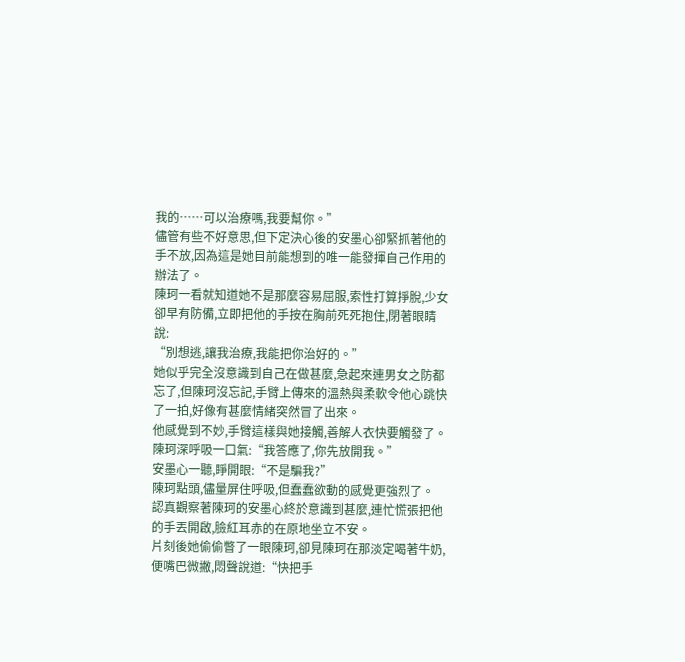我的……可以治療嗎,我要幫你。”
儘管有些不好意思,但下定決心後的安墨心卻緊抓著他的手不放,因為這是她目前能想到的唯一能發揮自己作用的辦法了。
陳珂一看就知道她不是那麼容易屈服,索性打算掙脫,少女卻早有防備,立即把他的手按在胸前死死抱住,閉著眼睛說:
“別想逃,讓我治療,我能把你治好的。”
她似乎完全沒意識到自己在做甚麼,急起來連男女之防都忘了,但陳珂沒忘記,手臂上傳來的溫熱與柔軟令他心跳快了一拍,好像有甚麼情緒突然冒了出來。
他感覺到不妙,手臂這樣與她接觸,善解人衣快要觸發了。
陳珂深呼吸一口氣:“我答應了,你先放開我。”
安墨心一聽,睜開眼:“不是騙我?”
陳珂點頭,儘量屏住呼吸,但蠢蠢欲動的感覺更強烈了。
認真觀察著陳珂的安墨心終於意識到甚麼,連忙慌張把他的手丟開啟,臉紅耳赤的在原地坐立不安。
片刻後她偷偷瞥了一眼陳珂,卻見陳珂在那淡定喝著牛奶,便嘴巴微撇,悶聲說道:“快把手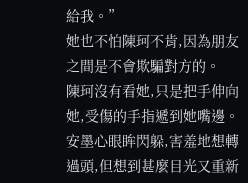給我。”
她也不怕陳珂不肯,因為朋友之間是不會欺騙對方的。
陳珂沒有看她,只是把手伸向她,受傷的手指遞到她嘴邊。
安墨心眼眸閃躲,害羞地想轉過頭,但想到甚麼目光又重新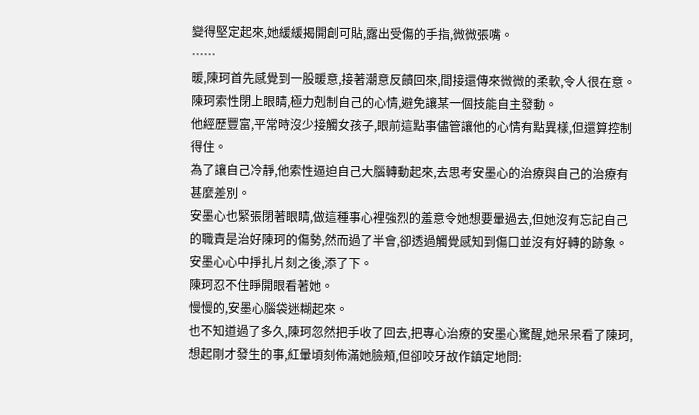變得堅定起來,她緩緩揭開創可貼,露出受傷的手指,微微張嘴。
……
暖,陳珂首先感覺到一股暖意,接著潮意反饋回來,間接還傳來微微的柔軟,令人很在意。
陳珂索性閉上眼睛,極力剋制自己的心情,避免讓某一個技能自主發動。
他經歷豐富,平常時沒少接觸女孩子,眼前這點事儘管讓他的心情有點異樣,但還算控制得住。
為了讓自己冷靜,他索性逼迫自己大腦轉動起來,去思考安墨心的治療與自己的治療有甚麼差別。
安墨心也緊張閉著眼睛,做這種事心裡強烈的羞意令她想要暈過去,但她沒有忘記自己的職責是治好陳珂的傷勢,然而過了半會,卻透過觸覺感知到傷口並沒有好轉的跡象。
安墨心心中掙扎片刻之後,添了下。
陳珂忍不住睜開眼看著她。
慢慢的,安墨心腦袋迷糊起來。
也不知道過了多久,陳珂忽然把手收了回去,把專心治療的安墨心驚醒,她呆呆看了陳珂,想起剛才發生的事,紅暈頃刻佈滿她臉頰,但卻咬牙故作鎮定地問: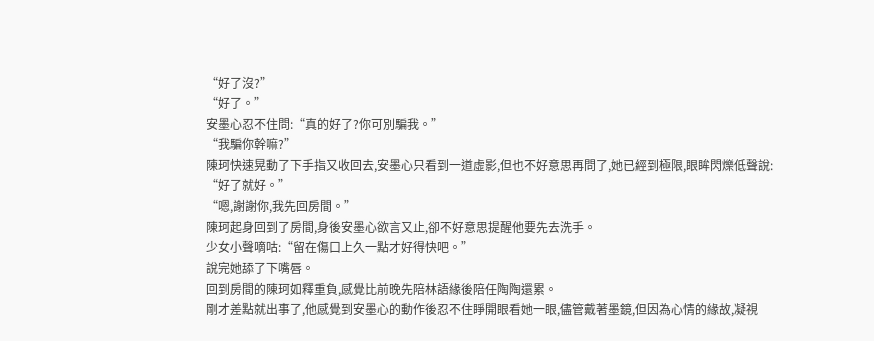“好了沒?”
“好了。”
安墨心忍不住問:“真的好了?你可別騙我。”
“我騙你幹嘛?”
陳珂快速晃動了下手指又收回去,安墨心只看到一道虛影,但也不好意思再問了,她已經到極限,眼眸閃爍低聲說:
“好了就好。”
“嗯,謝謝你,我先回房間。”
陳珂起身回到了房間,身後安墨心欲言又止,卻不好意思提醒他要先去洗手。
少女小聲嘀咕:“留在傷口上久一點才好得快吧。”
說完她舔了下嘴唇。
回到房間的陳珂如釋重負,感覺比前晚先陪林語緣後陪任陶陶還累。
剛才差點就出事了,他感覺到安墨心的動作後忍不住睜開眼看她一眼,儘管戴著墨鏡,但因為心情的緣故,凝視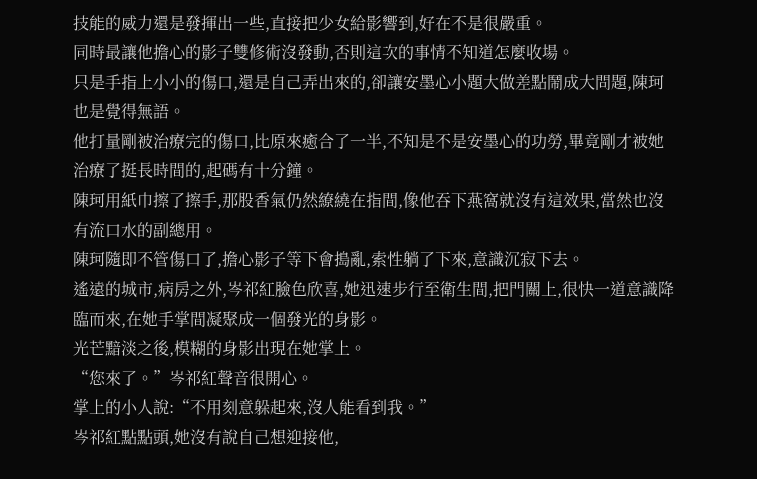技能的威力還是發揮出一些,直接把少女給影響到,好在不是很嚴重。
同時最讓他擔心的影子雙修術沒發動,否則這次的事情不知道怎麼收場。
只是手指上小小的傷口,還是自己弄出來的,卻讓安墨心小題大做差點鬧成大問題,陳珂也是覺得無語。
他打量剛被治療完的傷口,比原來癒合了一半,不知是不是安墨心的功勞,畢竟剛才被她治療了挺長時間的,起碼有十分鐘。
陳珂用紙巾擦了擦手,那股香氣仍然繚繞在指間,像他吞下燕窩就沒有這效果,當然也沒有流口水的副總用。
陳珂隨即不管傷口了,擔心影子等下會搗亂,索性躺了下來,意識沉寂下去。
遙遠的城市,病房之外,岑祁紅臉色欣喜,她迅速步行至衛生間,把門關上,很快一道意識降臨而來,在她手掌間凝聚成一個發光的身影。
光芒黯淡之後,模糊的身影出現在她掌上。
“您來了。”岑祁紅聲音很開心。
掌上的小人說:“不用刻意躲起來,沒人能看到我。”
岑祁紅點點頭,她沒有說自己想迎接他,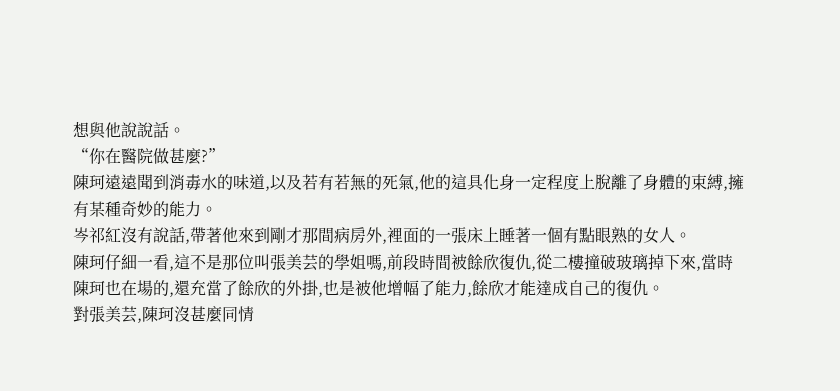想與他說說話。
“你在醫院做甚麼?”
陳珂遠遠聞到消毒水的味道,以及若有若無的死氣,他的這具化身一定程度上脫離了身體的束縛,擁有某種奇妙的能力。
岑祁紅沒有說話,帶著他來到剛才那間病房外,裡面的一張床上睡著一個有點眼熟的女人。
陳珂仔細一看,這不是那位叫張美芸的學姐嗎,前段時間被餘欣復仇,從二樓撞破玻璃掉下來,當時陳珂也在場的,還充當了餘欣的外掛,也是被他增幅了能力,餘欣才能達成自己的復仇。
對張美芸,陳珂沒甚麼同情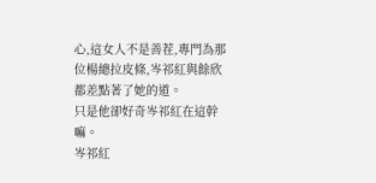心,這女人不是善茬,專門為那位楊總拉皮條,岑祁紅與餘欣都差點著了她的道。
只是他卻好奇岑祁紅在這幹嘛。
岑祁紅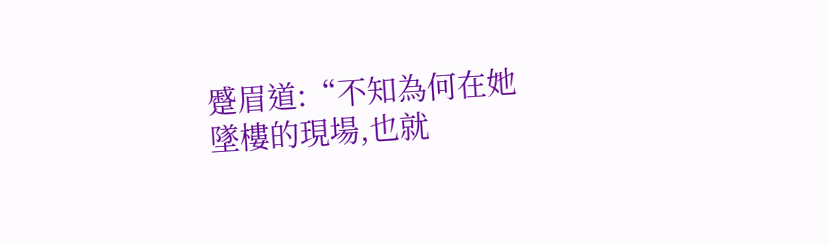蹙眉道:“不知為何在她墜樓的現場,也就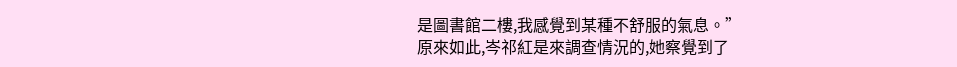是圖書館二樓,我感覺到某種不舒服的氣息。”
原來如此,岑祁紅是來調查情況的,她察覺到了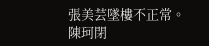張美芸墜樓不正常。
陳珂閉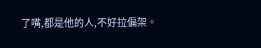了嘴,都是他的人,不好拉偏架。